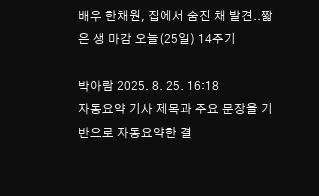배우 한채원, 집에서 숨진 채 발견..짧은 생 마감 오늘(25일) 14주기

박아람 2025. 8. 25. 16:18
자동요약 기사 제목과 주요 문장을 기반으로 자동요약한 결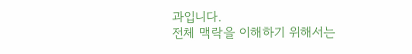과입니다.
전체 맥락을 이해하기 위해서는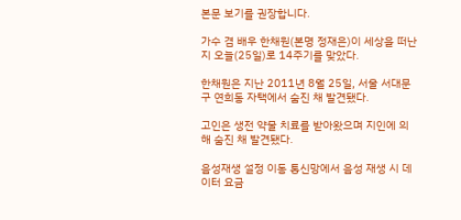본문 보기를 권장합니다.

가수 겸 배우 한채원(본명 정재은)이 세상을 떠난 지 오늘(25일)로 14주기를 맞았다.

한채원은 지난 2011년 8월 25일, 서울 서대문구 연희동 자택에서 숨진 채 발견됐다.

고인은 생전 약물 치료를 받아왔으며 지인에 의해 숨진 채 발견됐다.

음성재생 설정 이동 통신망에서 음성 재생 시 데이터 요금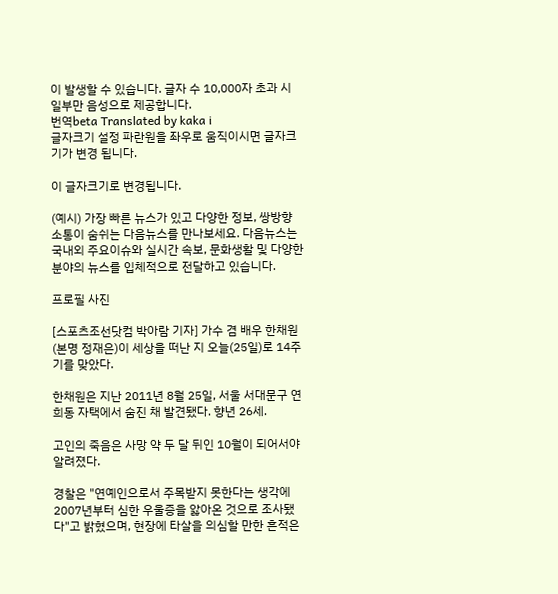이 발생할 수 있습니다. 글자 수 10,000자 초과 시 일부만 음성으로 제공합니다.
번역beta Translated by kaka i
글자크기 설정 파란원을 좌우로 움직이시면 글자크기가 변경 됩니다.

이 글자크기로 변경됩니다.

(예시) 가장 빠른 뉴스가 있고 다양한 정보, 쌍방향 소통이 숨쉬는 다음뉴스를 만나보세요. 다음뉴스는 국내외 주요이슈와 실시간 속보, 문화생활 및 다양한 분야의 뉴스를 입체적으로 전달하고 있습니다.

프로필 사진

[스포츠조선닷컴 박아람 기자] 가수 겸 배우 한채원(본명 정재은)이 세상을 떠난 지 오늘(25일)로 14주기를 맞았다.

한채원은 지난 2011년 8월 25일, 서울 서대문구 연희동 자택에서 숨진 채 발견됐다. 향년 26세.

고인의 죽음은 사망 약 두 달 뒤인 10월이 되어서야 알려졌다.

경찰은 "연예인으로서 주목받지 못한다는 생각에 2007년부터 심한 우울증을 앓아온 것으로 조사됐다"고 밝혔으며, 현장에 타살을 의심할 만한 흔적은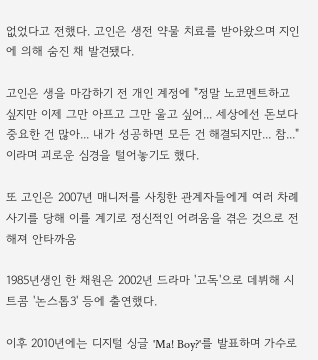없었다고 전했다. 고인은 생전 약물 치료를 받아왔으며 지인에 의해 숨진 채 발견됐다.

고인은 생을 마감하기 전 개인 계정에 "정말 노코멘트하고 싶지만 이제 그만 아프고 그만 울고 싶어... 세상에선 돈보다 중요한 건 많아... 내가 성공하면 모든 건 해결되지만... 참..."이라며 괴로운 심경을 털어놓기도 했다.

또 고인은 2007년 매니저를 사칭한 관계자들에게 여러 차례 사기를 당해 이를 계기로 정신적인 어려움을 겪은 것으로 전해져 안타까움

1985년생인 한 채원은 2002년 드라마 '고독'으로 데뷔해 시트콤 '논스톱3' 등에 출연했다.

이후 2010년에는 디지털 싱글 'Ma! Boy?'를 발표하며 가수로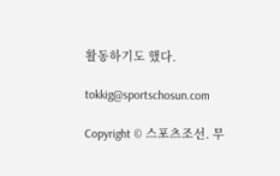활동하기도 했다.

tokkig@sportschosun.com

Copyright © 스포츠조선. 무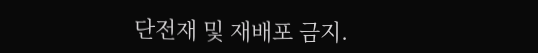단전재 및 재배포 금지.